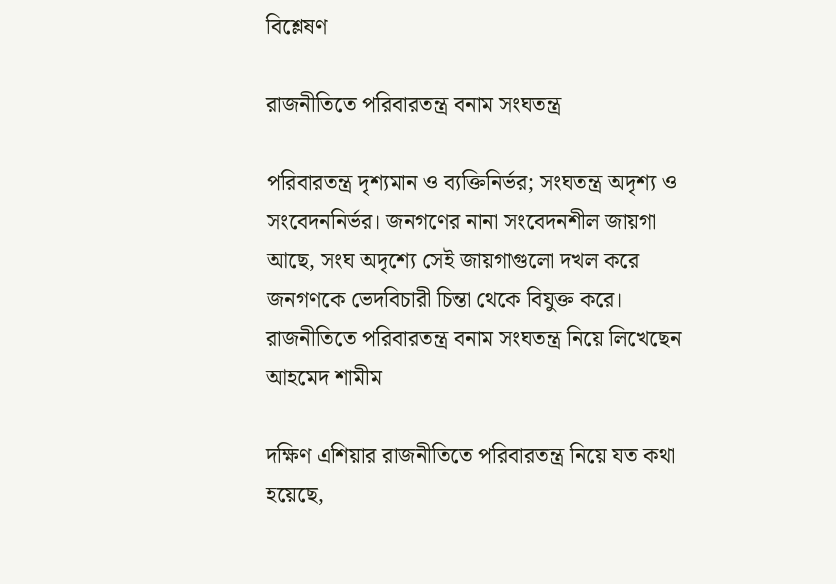বিশ্লেষণ

রাজনীতিতে পরিবারতন্ত্র বনাম সংঘতন্ত্র

পরিবারতন্ত্র দৃশ্যমান ও ব্যক্তিনির্ভর; সংঘতন্ত্র অদৃশ্য ও সংবেদননির্ভর। জনগণের নানা সংবেদনশীল জায়গা আছে, সংঘ অদৃশ্যে সেই জায়গাগুলো দখল করে জনগণকে ভেদবিচারী চিন্তা থেকে বিযুক্ত করে। রাজনীতিতে পরিবারতন্ত্র বনাম সংঘতন্ত্র নিয়ে লিখেছেন আহমেদ শামীম

দক্ষিণ এশিয়ার রাজনীতিতে পরিবারতন্ত্র নিয়ে যত কথা হয়েছে,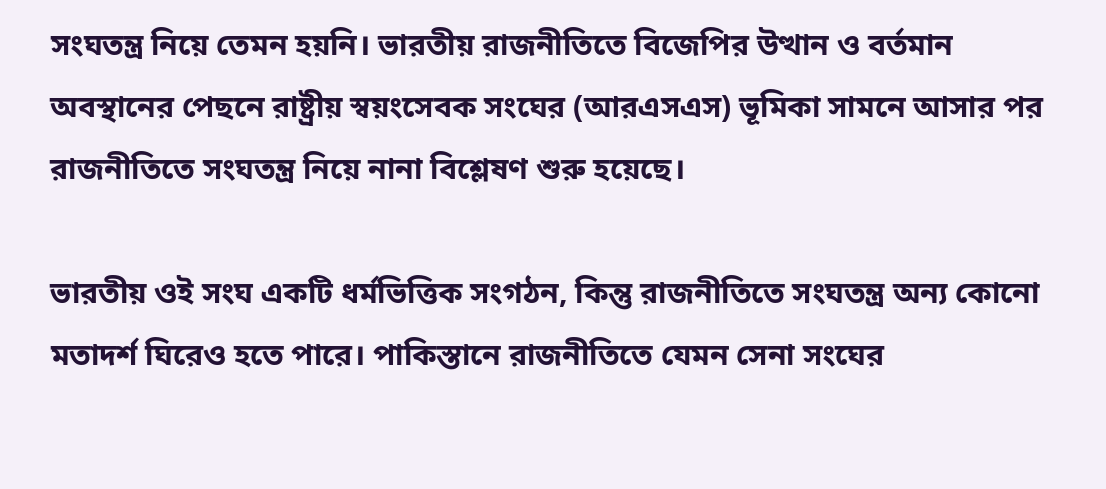সংঘতন্ত্র নিয়ে তেমন হয়নি। ভারতীয় রাজনীতিতে বিজেপির উত্থান ও বর্তমান অবস্থানের পেছনে রাষ্ট্রীয় স্বয়ংসেবক সংঘের (আরএসএস) ভূমিকা সামনে আসার পর রাজনীতিতে সংঘতন্ত্র নিয়ে নানা বিশ্লেষণ শুরু হয়েছে।

ভারতীয় ওই সংঘ একটি ধর্মভিত্তিক সংগঠন, কিন্তু রাজনীতিতে সংঘতন্ত্র অন্য কোনো মতাদর্শ ঘিরেও হতে পারে। পাকিস্তানে রাজনীতিতে যেমন সেনা সংঘের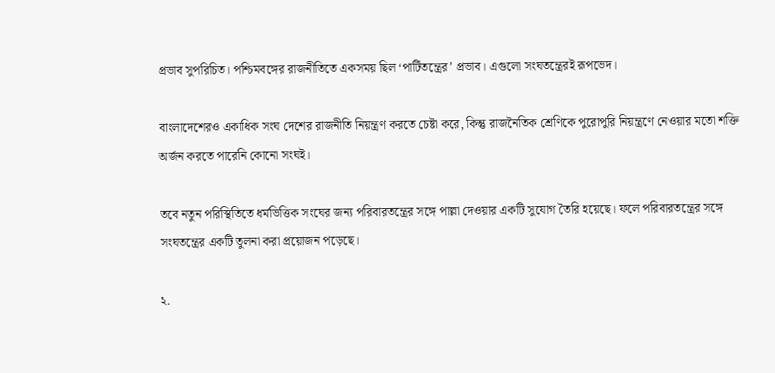প্রভাব সুপরিচিত। পশ্চিমবঙ্গের রাজনীতিতে একসময় ছিল ‘পার্টিতন্ত্রের’ প্রভাব। এগুলো সংঘতন্ত্রেরই রূপভেদ।

বাংলাদেশেরও একাধিক সংঘ দেশের রাজনীতি নিয়ন্ত্রণ করতে চেষ্টা করে, কিন্তু রাজনৈতিক শ্রেণিকে পুরোপুরি নিয়ন্ত্রণে নেওয়ার মতো শক্তি অর্জন করতে পারেনি কোনো সংঘই।

তবে নতুন পরিস্থিতিতে ধর্মভিত্তিক সংঘের জন্য পরিবারতন্ত্রের সঙ্গে পাল্লা দেওয়ার একটি সুযোগ তৈরি হয়েছে। ফলে পরিবারতন্ত্রের সঙ্গে সংঘতন্ত্রের একটি তুলনা করা প্রয়োজন পড়েছে।

২.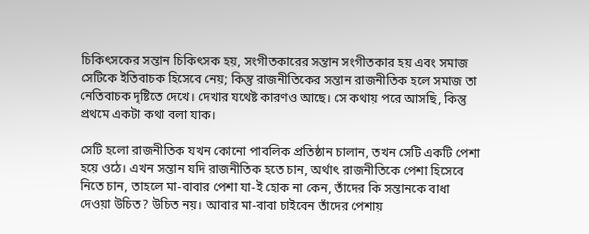চিকিৎসকের সন্তান চিকিৎসক হয়, সংগীতকারের সন্তান সংগীতকার হয় এবং সমাজ সেটিকে ইতিবাচক হিসেবে নেয়; কিন্তু রাজনীতিকের সন্তান রাজনীতিক হলে সমাজ তা নেতিবাচক দৃষ্টিতে দেখে। দেখার যথেষ্ট কারণও আছে। সে কথায় পরে আসছি, কিন্তু প্রথমে একটা কথা বলা যাক।

সেটি হলো রাজনীতিক যখন কোনো পাবলিক প্রতিষ্ঠান চালান, তখন সেটি একটি পেশা হয়ে ওঠে। এখন সন্তান যদি রাজনীতিক হতে চান, অর্থাৎ রাজনীতিকে পেশা হিসেবে নিতে চান, তাহলে মা-বাবার পেশা যা-ই হোক না কেন, তাঁদের কি সন্তানকে বাধা দেওয়া উচিত? উচিত নয়। আবার মা-বাবা চাইবেন তাঁদের পেশায়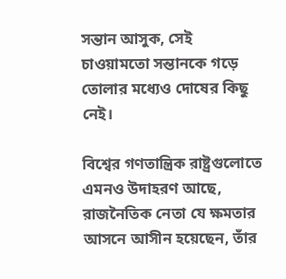সন্তান আসুক, সেই চাওয়ামতো সন্তানকে গড়ে তোলার মধ্যেও দোষের কিছু নেই।

বিশ্বের গণতান্ত্রিক রাষ্ট্রগুলোতে এমনও উদাহরণ আছে, রাজনৈতিক নেতা যে ক্ষমতার আসনে আসীন হয়েছেন, তাঁর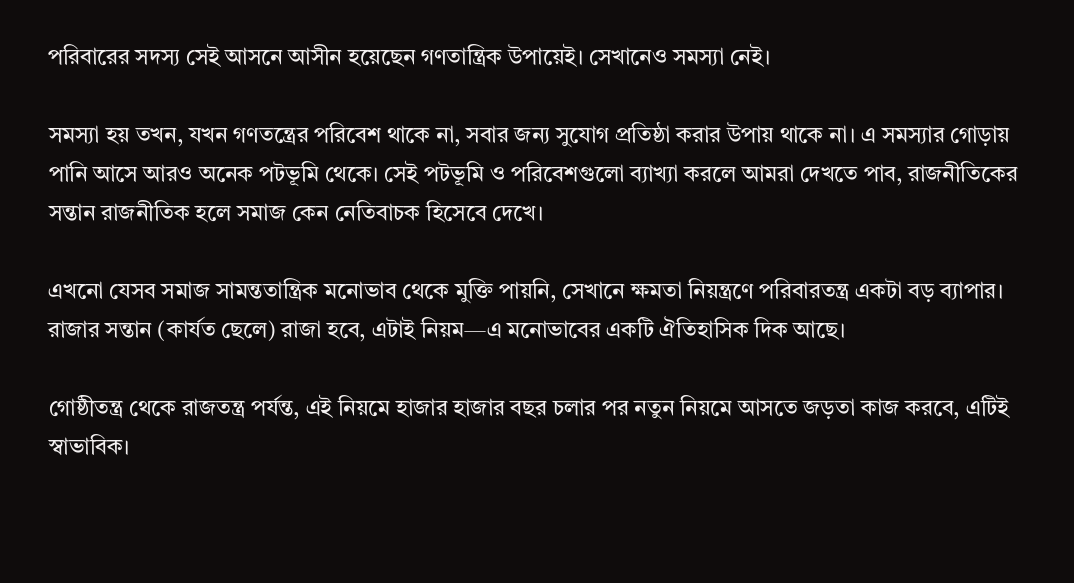পরিবারের সদস্য সেই আসনে আসীন হয়েছেন গণতান্ত্রিক উপায়েই। সেখানেও সমস্যা নেই।

সমস্যা হয় তখন, যখন গণতন্ত্রের পরিবেশ থাকে না, সবার জন্য সুযোগ প্রতিষ্ঠা করার উপায় থাকে না। এ সমস্যার গোড়ায় পানি আসে আরও অনেক পটভূমি থেকে। সেই পটভূমি ও পরিবেশগুলো ব্যাখ্যা করলে আমরা দেখতে পাব, রাজনীতিকের সন্তান রাজনীতিক হলে সমাজ কেন নেতিবাচক হিসেবে দেখে।

এখনো যেসব সমাজ সামন্ততান্ত্রিক মনোভাব থেকে মুক্তি পায়নি, সেখানে ক্ষমতা নিয়ন্ত্রণে পরিবারতন্ত্র একটা বড় ব্যাপার। রাজার সন্তান (কার্যত ছেলে) রাজা হবে, এটাই নিয়ম—এ মনোভাবের একটি ঐতিহাসিক দিক আছে।

গোষ্ঠীতন্ত্র থেকে রাজতন্ত্র পর্যন্ত, এই নিয়মে হাজার হাজার বছর চলার পর নতুন নিয়মে আসতে জড়তা কাজ করবে, এটিই স্বাভাবিক।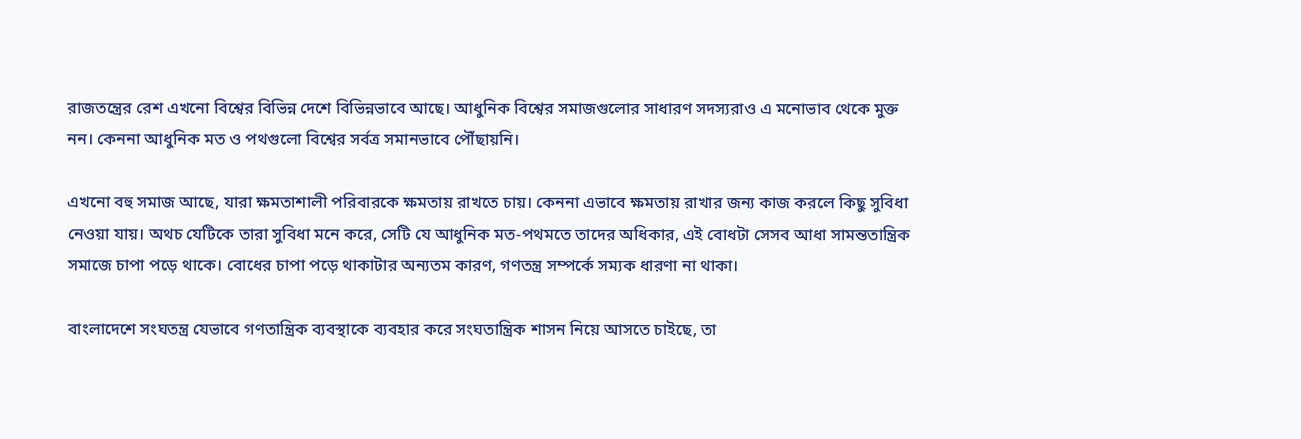রাজতন্ত্রের রেশ এখনো বিশ্বের বিভিন্ন দেশে বিভিন্নভাবে আছে। আধুনিক বিশ্বের সমাজগুলোর সাধারণ সদস্যরাও এ মনোভাব থেকে মুক্ত নন। কেননা আধুনিক মত ও পথগুলো বিশ্বের সর্বত্র সমানভাবে পৌঁছায়নি।

এখনো বহু সমাজ আছে, যারা ক্ষমতাশালী পরিবারকে ক্ষমতায় রাখতে চায়। কেননা এভাবে ক্ষমতায় রাখার জন্য কাজ করলে কিছু সুবিধা নেওয়া যায়। অথচ যেটিকে তারা সুবিধা মনে করে, সেটি যে আধুনিক মত-পথমতে তাদের অধিকার, এই বোধটা সেসব আধা সামন্ততান্ত্রিক সমাজে চাপা পড়ে থাকে। বোধের চাপা পড়ে থাকাটার অন্যতম কারণ, গণতন্ত্র সম্পর্কে সম্যক ধারণা না থাকা।

বাংলাদেশে সংঘতন্ত্র যেভাবে গণতান্ত্রিক ব্যবস্থাকে ব্যবহার করে সংঘতান্ত্রিক শাসন নিয়ে আসতে চাইছে, তা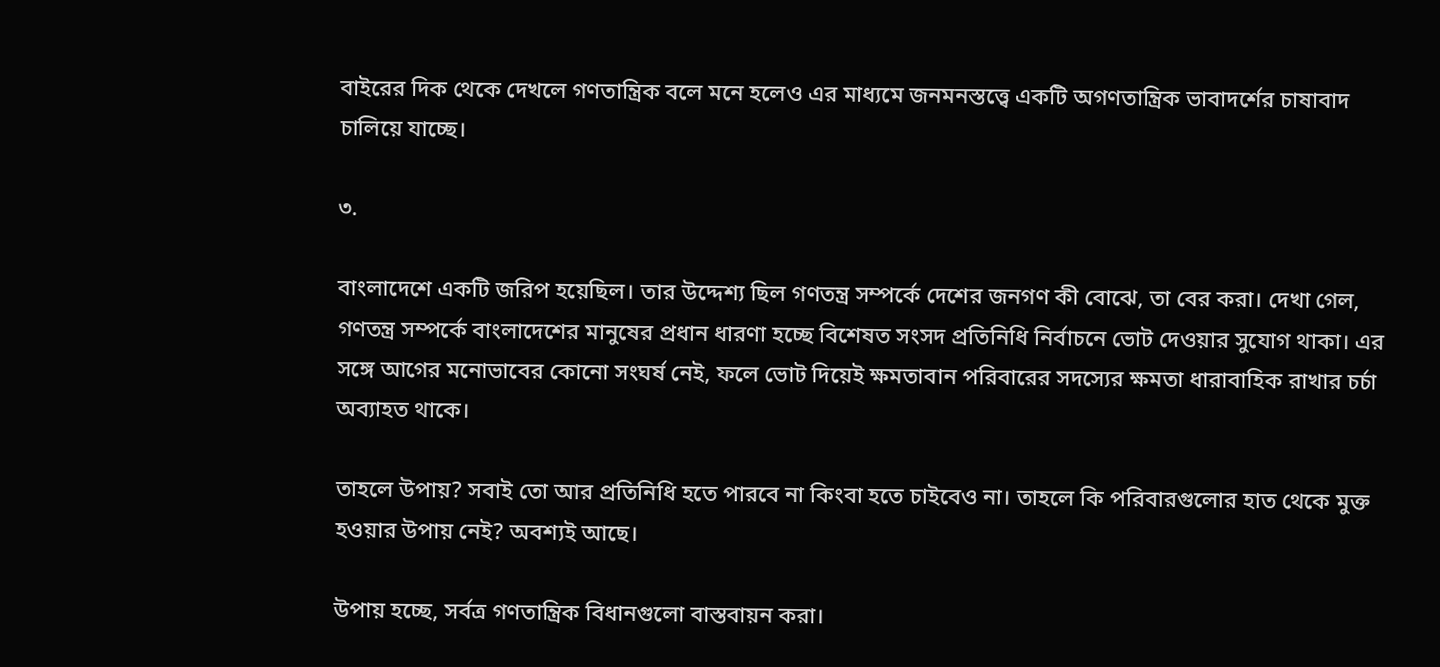বাইরের দিক থেকে দেখলে গণতান্ত্রিক বলে মনে হলেও এর মাধ্যমে জনমনস্তত্ত্বে একটি অগণতান্ত্রিক ভাবাদর্শের চাষাবাদ চালিয়ে যাচ্ছে।

৩.

বাংলাদেশে একটি জরিপ হয়েছিল। তার উদ্দেশ্য ছিল গণতন্ত্র সম্পর্কে দেশের জনগণ কী বোঝে, তা বের করা। দেখা গেল, গণতন্ত্র সম্পর্কে বাংলাদেশের মানুষের প্রধান ধারণা হচ্ছে বিশেষত সংসদ প্রতিনিধি নির্বাচনে ভোট দেওয়ার সুযোগ থাকা। এর সঙ্গে আগের মনোভাবের কোনো সংঘর্ষ নেই, ফলে ভোট দিয়েই ক্ষমতাবান পরিবারের সদস্যের ক্ষমতা ধারাবাহিক রাখার চর্চা অব্যাহত থাকে।

তাহলে উপায়? সবাই তো আর প্রতিনিধি হতে পারবে না কিংবা হতে চাইবেও না। তাহলে কি পরিবারগুলোর হাত থেকে মুক্ত হওয়ার উপায় নেই? অবশ্যই আছে।

উপায় হচ্ছে, সর্বত্র গণতান্ত্রিক বিধানগুলো বাস্তবায়ন করা।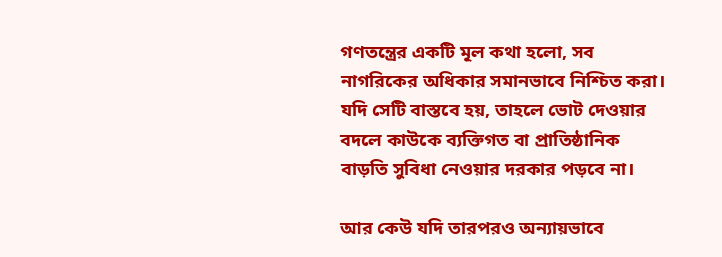গণতন্ত্রের একটি মূল কথা হলো, সব নাগরিকের অধিকার সমানভাবে নিশ্চিত করা। যদি সেটি বাস্তবে হয়, তাহলে ভোট দেওয়ার বদলে কাউকে ব্যক্তিগত বা প্রাতিষ্ঠানিক বাড়তি সুবিধা নেওয়ার দরকার পড়বে না।

আর কেউ যদি তারপরও অন্যায়ভাবে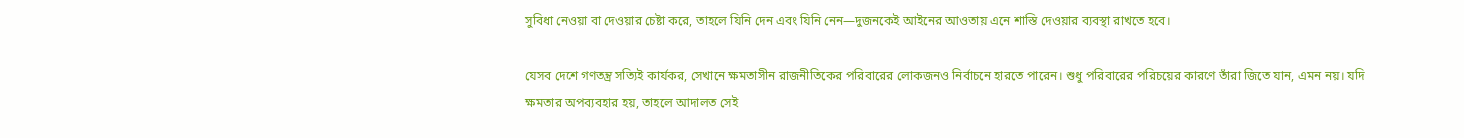সুবিধা নেওয়া বা দেওয়ার চেষ্টা করে, তাহলে যিনি দেন এবং যিনি নেন—দুজনকেই আইনের আওতায় এনে শাস্তি দেওয়ার ব্যবস্থা রাখতে হবে।

যেসব দেশে গণতন্ত্র সত্যিই কার্যকর, সেখানে ক্ষমতাসীন রাজনীতিকের পরিবারের লোকজনও নির্বাচনে হারতে পারেন। শুধু পরিবারের পরিচয়ের কারণে তাঁরা জিতে যান, এমন নয়। যদি ক্ষমতার অপব্যবহার হয়, তাহলে আদালত সেই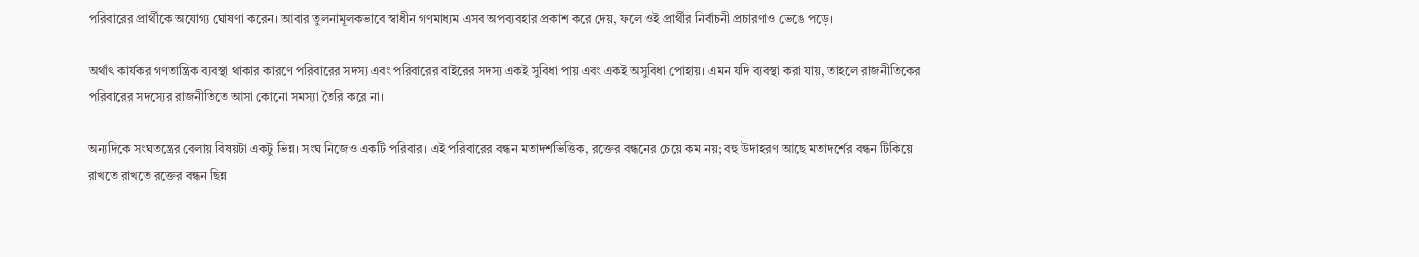পরিবারের প্রার্থীকে অযোগ্য ঘোষণা করেন। আবার তুলনামূলকভাবে স্বাধীন গণমাধ্যম এসব অপব্যবহার প্রকাশ করে দেয়, ফলে ওই প্রার্থীর নির্বাচনী প্রচারণাও ভেঙে পড়ে।

অর্থাৎ কার্যকর গণতান্ত্রিক ব্যবস্থা থাকার কারণে পরিবারের সদস্য এবং পরিবারের বাইরের সদস্য একই সুবিধা পায় এবং একই অসুবিধা পোহায়। এমন যদি ব্যবস্থা করা যায়, তাহলে রাজনীতিকের পরিবারের সদস্যের রাজনীতিতে আসা কোনো সমস্যা তৈরি করে না।

অন্যদিকে সংঘতন্ত্রের বেলায় বিষয়টা একটু ভিন্ন। সংঘ নিজেও একটি পরিবার। এই পরিবারের বন্ধন মতাদর্শভিত্তিক, রক্তের বন্ধনের চেয়ে কম নয়; বহু উদাহরণ আছে মতাদর্শের বন্ধন টিকিয়ে রাখতে রাখতে রক্তের বন্ধন ছিন্ন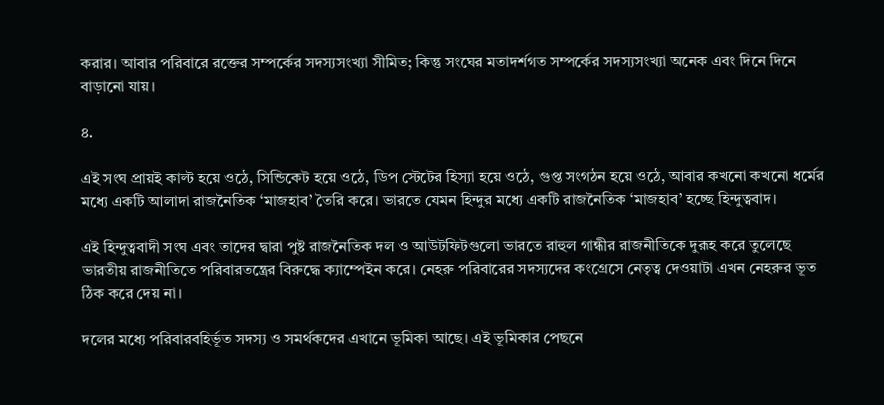করার। আবার পরিবারে রক্তের সম্পর্কের সদস্যসংখ্যা সীমিত; কিন্তু সংঘের মতাদর্শগত সম্পর্কের সদস্যসংখ্যা অনেক এবং দিনে দিনে বাড়ানো যায়।

৪.

এই সংঘ প্রায়ই কাল্ট হয়ে ওঠে, সিন্ডিকেট হয়ে ওঠে, ডিপ স্টেটের হিস্যা হয়ে ওঠে, গুপ্ত সংগঠন হয়ে ওঠে, আবার কখনো কখনো ধর্মের মধ্যে একটি আলাদা রাজনৈতিক ‘মাজহাব’ তৈরি করে। ভারতে যেমন হিন্দুর মধ্যে একটি রাজনৈতিক ‘মাজহাব’ হচ্ছে হিন্দুত্ববাদ।

এই হিন্দুত্ববাদী সংঘ এবং তাদের দ্বারা পুষ্ট রাজনৈতিক দল ও আউটফিটগুলো ভারতে রাহুল গান্ধীর রাজনীতিকে দুরূহ করে তুলেছে ভারতীয় রাজনীতিতে পরিবারতন্ত্রের বিরুদ্ধে ক্যাম্পেইন করে। নেহরু পরিবারের সদস্যদের কংগ্রেসে নেতৃত্ব দেওয়াটা এখন নেহরুর ভূত ঠিক করে দেয় না।

দলের মধ্যে পরিবারবহির্ভূত সদস্য ও সমর্থকদের এখানে ভূমিকা আছে। এই ভূমিকার পেছনে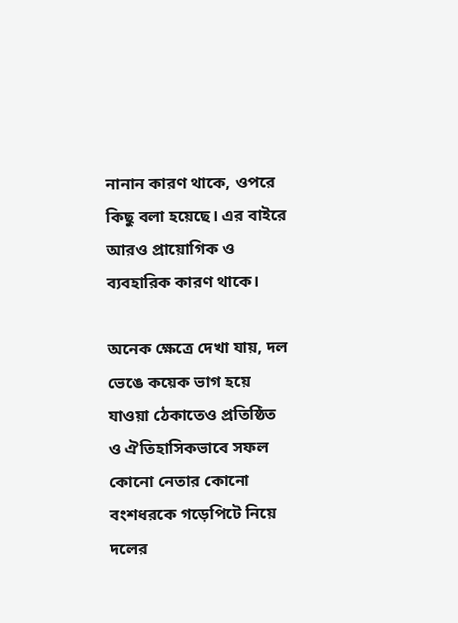নানান কারণ থাকে, ওপরে কিছু বলা হয়েছে। এর বাইরে আরও প্রায়োগিক ও ব্যবহারিক কারণ থাকে।

অনেক ক্ষেত্রে দেখা যায়, দল ভেঙে কয়েক ভাগ হয়ে যাওয়া ঠেকাতেও প্রতিষ্ঠিত ও ঐতিহাসিকভাবে সফল কোনো নেতার কোনো বংশধরকে গড়েপিটে নিয়ে দলের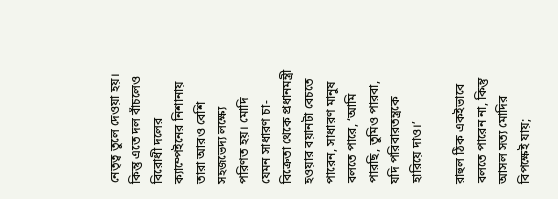নেতৃত্ব তুলে দেওয়া হয়। কিন্তু এতে দল বাঁচলেও বিরোধী দলের ক্যাম্পেইনের নিশানায় তারা আরও বেশি সহজভেদ্য লক্ষ্যে পরিণত হয়। মোদি যেমন সাধারণ চা-বিক্রেতা থেকে প্রধানমন্ত্রী হওয়ার বয়ানটা বেচতে পারেন, সাধারণ মানুষ বলতে পারে, ‘আমি পারছি, তুমিও পারবা, যদি পরিবারতন্ত্রকে হারিয়ে দাও।’

রাহুল ঠিক একইভাবে বলতে পারেন না, কিন্তু আসল সত্য মোদির বিপক্ষেই যায়;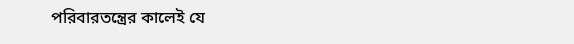পরিবারতন্ত্রের কালেই যে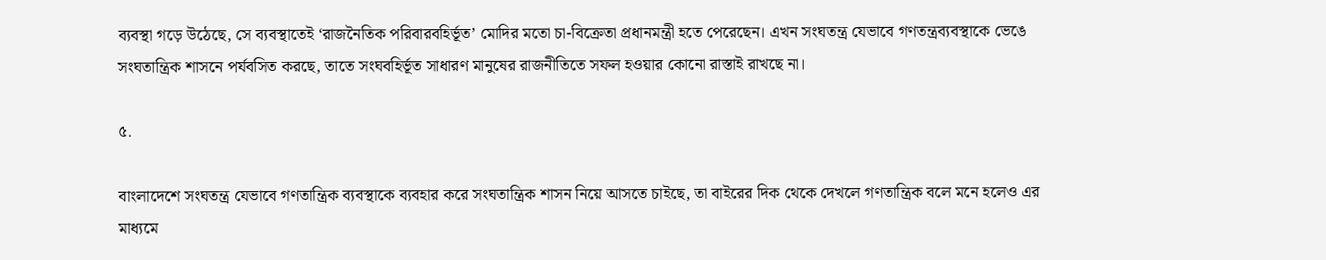ব্যবস্থা গড়ে উঠেছে, সে ব্যবস্থাতেই ‘রাজনৈতিক পরিবারবহির্ভূত’ মোদির মতো চা-বিক্রেতা প্রধানমন্ত্রী হতে পেরেছেন। এখন সংঘতন্ত্র যেভাবে গণতন্ত্রব্যবস্থাকে ভেঙে সংঘতান্ত্রিক শাসনে পর্যবসিত করছে, তাতে সংঘবহির্ভূত সাধারণ মানুষের রাজনীতিতে সফল হওয়ার কোনো রাস্তাই রাখছে না।

৫.

বাংলাদেশে সংঘতন্ত্র যেভাবে গণতান্ত্রিক ব্যবস্থাকে ব্যবহার করে সংঘতান্ত্রিক শাসন নিয়ে আসতে চাইছে, তা বাইরের দিক থেকে দেখলে গণতান্ত্রিক বলে মনে হলেও এর মাধ্যমে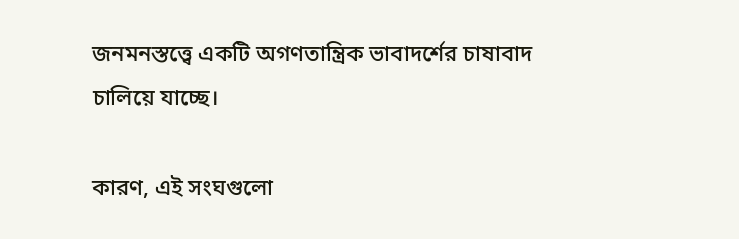জনমনস্তত্ত্বে একটি অগণতান্ত্রিক ভাবাদর্শের চাষাবাদ চালিয়ে যাচ্ছে।

কারণ, এই সংঘগুলো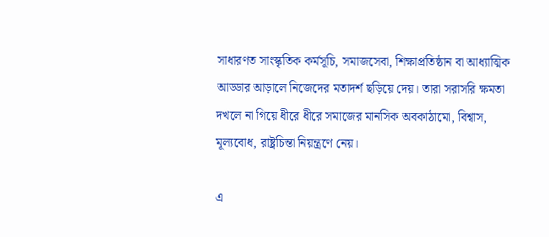সাধারণত সাংস্কৃতিক কর্মসূচি, সমাজসেবা, শিক্ষাপ্রতিষ্ঠান বা আধ্যাত্মিক আড্ডার আড়ালে নিজেদের মতাদর্শ ছড়িয়ে দেয়। তারা সরাসরি ক্ষমতা দখলে না গিয়ে ধীরে ধীরে সমাজের মানসিক অবকাঠামো, বিশ্বাস, মূল্যবোধ, রাষ্ট্রচিন্তা নিয়ন্ত্রণে নেয়।

এ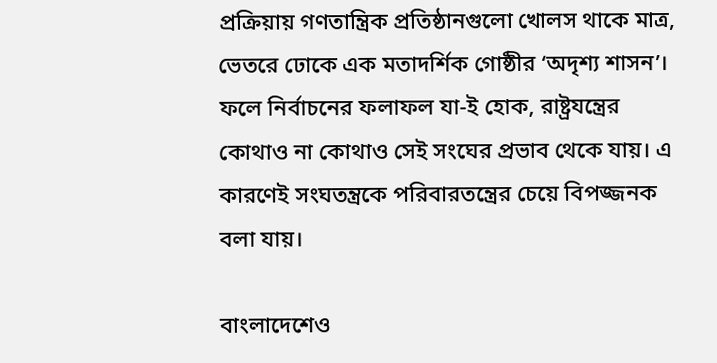প্রক্রিয়ায় গণতান্ত্রিক প্রতিষ্ঠানগুলো খোলস থাকে মাত্র, ভেতরে ঢোকে এক মতাদর্শিক গোষ্ঠীর ‘অদৃশ্য শাসন’। ফলে নির্বাচনের ফলাফল যা-ই হোক, রাষ্ট্রযন্ত্রের কোথাও না কোথাও সেই সংঘের প্রভাব থেকে যায়। এ কারণেই সংঘতন্ত্রকে পরিবারতন্ত্রের চেয়ে বিপজ্জনক বলা যায়।

বাংলাদেশেও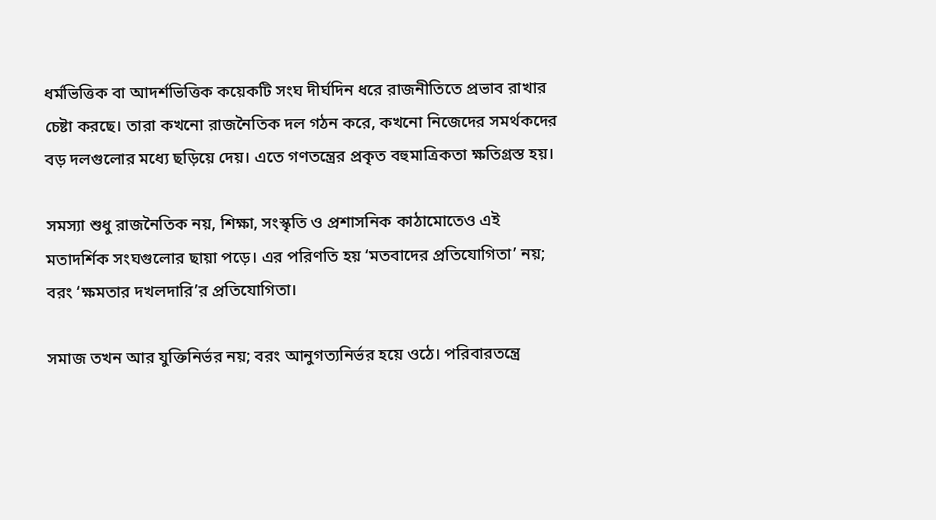ধর্মভিত্তিক বা আদর্শভিত্তিক কয়েকটি সংঘ দীর্ঘদিন ধরে রাজনীতিতে প্রভাব রাখার চেষ্টা করছে। তারা কখনো রাজনৈতিক দল গঠন করে, কখনো নিজেদের সমর্থকদের বড় দলগুলোর মধ্যে ছড়িয়ে দেয়। এতে গণতন্ত্রের প্রকৃত বহুমাত্রিকতা ক্ষতিগ্রস্ত হয়।

সমস্যা শুধু রাজনৈতিক নয়, শিক্ষা, সংস্কৃতি ও প্রশাসনিক কাঠামোতেও এই মতাদর্শিক সংঘগুলোর ছায়া পড়ে। এর পরিণতি হয় ‘মতবাদের প্রতিযোগিতা’ নয়; বরং ‘ক্ষমতার দখলদারি’র প্রতিযোগিতা।

সমাজ তখন আর যুক্তিনির্ভর নয়; বরং আনুগত্যনির্ভর হয়ে ওঠে। পরিবারতন্ত্রে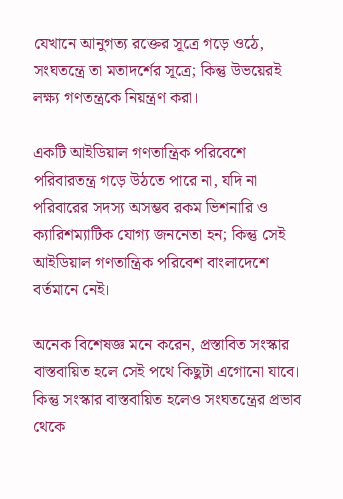যেখানে আনুগত্য রক্তের সূত্রে গড়ে ওঠে, সংঘতন্ত্রে তা মতাদর্শের সূত্রে; কিন্তু উভয়েরই লক্ষ্য গণতন্ত্রকে নিয়ন্ত্রণ করা।

একটি আইডিয়াল গণতান্ত্রিক পরিবেশে পরিবারতন্ত্র গড়ে উঠতে পারে না, যদি না পরিবারের সদস্য অসম্ভব রকম ভিশনারি ও ক্যারিশম্যাটিক যোগ্য জননেতা হন; কিন্তু সেই আইডিয়াল গণতান্ত্রিক পরিবেশ বাংলাদেশে বর্তমানে নেই।

অনেক বিশেষজ্ঞ মনে করেন, প্রস্তাবিত সংস্কার বাস্তবায়িত হলে সেই পথে কিছুটা এগোনো যাবে। কিন্তু সংস্কার বাস্তবায়িত হলেও সংঘতন্ত্রের প্রভাব থেকে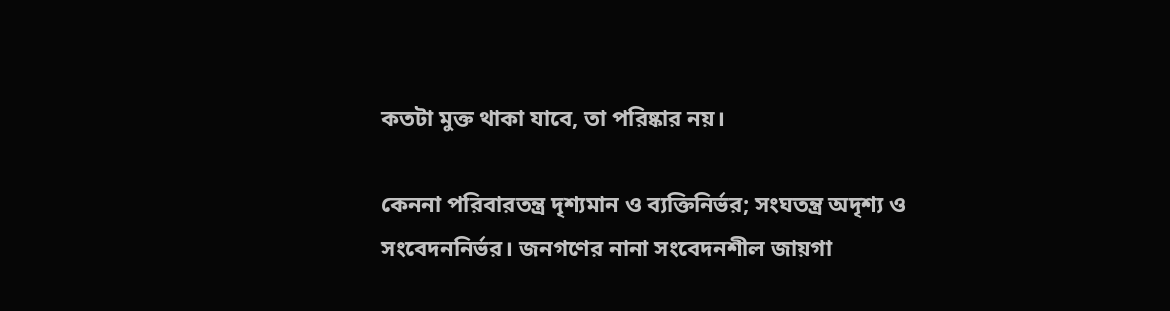কতটা মুক্ত থাকা যাবে, তা পরিষ্কার নয়।

কেননা পরিবারতন্ত্র দৃশ্যমান ও ব্যক্তিনির্ভর; সংঘতন্ত্র অদৃশ্য ও সংবেদননির্ভর। জনগণের নানা সংবেদনশীল জায়গা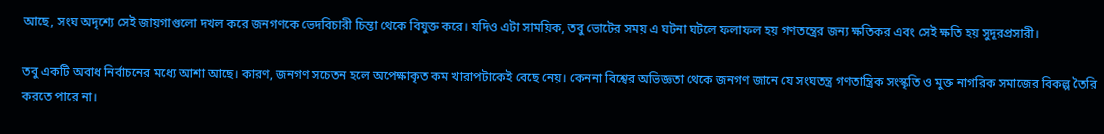আছে, সংঘ অদৃশ্যে সেই জায়গাগুলো দখল করে জনগণকে ভেদবিচারী চিন্তা থেকে বিযুক্ত করে। যদিও এটা সাময়িক, তবু ভোটের সময় এ ঘটনা ঘটলে ফলাফল হয় গণতন্ত্রের জন্য ক্ষতিকর এবং সেই ক্ষতি হয় সুদূরপ্রসারী।

তবু একটি অবাধ নির্বাচনের মধ্যে আশা আছে। কারণ, জনগণ সচেতন হলে অপেক্ষাকৃত কম খারাপটাকেই বেছে নেয়। কেননা বিশ্বের অভিজ্ঞতা থেকে জনগণ জানে যে সংঘতন্ত্র গণতান্ত্রিক সংস্কৃতি ও মুক্ত নাগরিক সমাজের বিকল্প তৈরি করতে পারে না।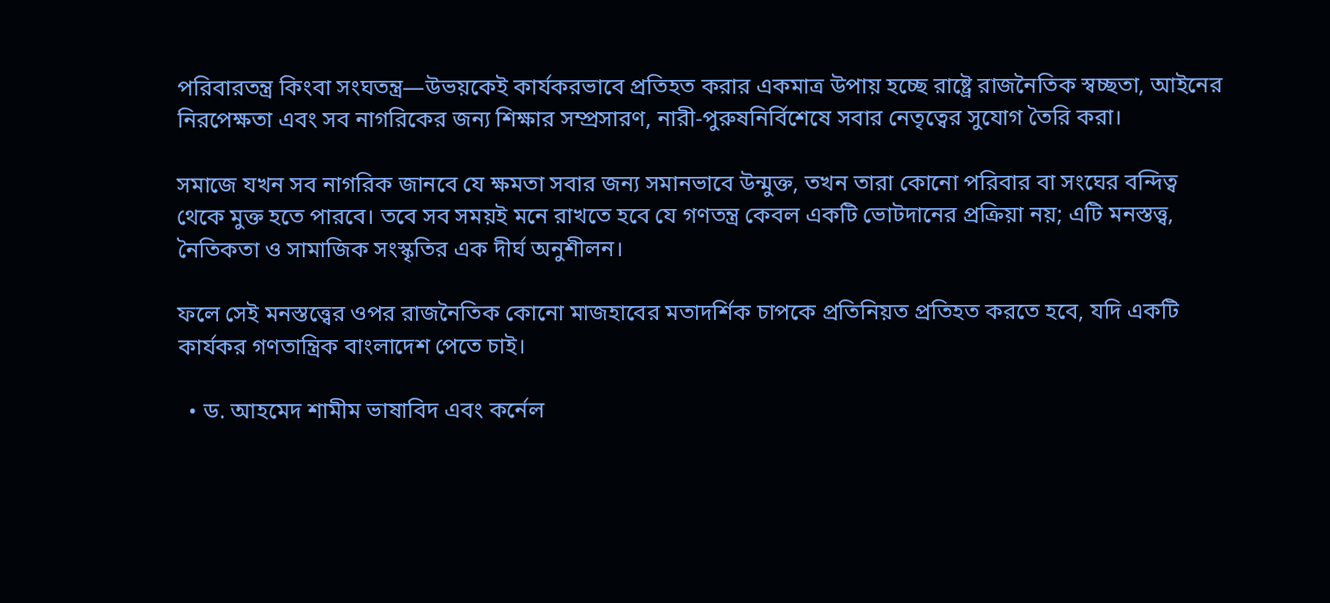পরিবারতন্ত্র কিংবা সংঘতন্ত্র—উভয়কেই কার্যকরভাবে প্রতিহত করার একমাত্র উপায় হচ্ছে রাষ্ট্রে রাজনৈতিক স্বচ্ছতা, আইনের নিরপেক্ষতা এবং সব নাগরিকের জন্য শিক্ষার সম্প্রসারণ, নারী-পুরুষনির্বিশেষে সবার নেতৃত্বের সুযোগ তৈরি করা।

সমাজে যখন সব নাগরিক জানবে যে ক্ষমতা সবার জন্য সমানভাবে উন্মুক্ত, তখন তারা কোনো পরিবার বা সংঘের বন্দিত্ব থেকে মুক্ত হতে পারবে। তবে সব সময়ই মনে রাখতে হবে যে গণতন্ত্র কেবল একটি ভোটদানের প্রক্রিয়া নয়; এটি মনস্তত্ত্ব, নৈতিকতা ও সামাজিক সংস্কৃতির এক দীর্ঘ অনুশীলন।

ফলে সেই মনস্তত্ত্বের ওপর রাজনৈতিক কোনো মাজহাবের মতাদর্শিক চাপকে প্রতিনিয়ত প্রতিহত করতে হবে, যদি একটি কার্যকর গণতান্ত্রিক বাংলাদেশ পেতে চাই।

  • ড. আহমেদ শামীম ভাষাবিদ এবং কর্নেল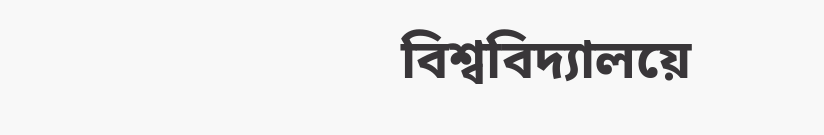বিশ্ববিদ্যালয়ে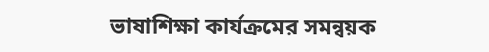ভাষাশিক্ষা কার্যক্রমের সমন্বয়ক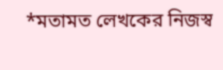*মতামত লেখকের নিজস্ব